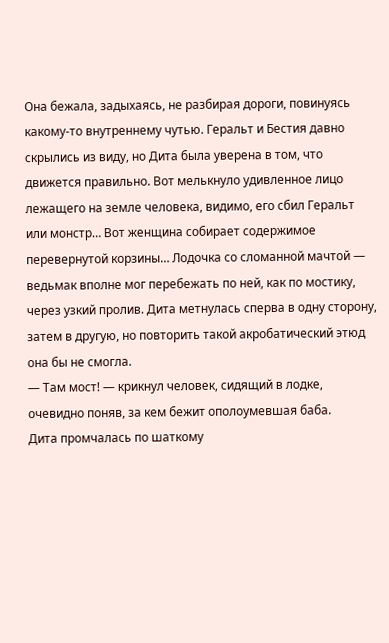Она бежала, задыхаясь, не разбирая дороги, повинуясь какому-то внутреннему чутью. Геральт и Бестия давно скрылись из виду, но Дита была уверена в том, что движется правильно. Вот мелькнуло удивленное лицо лежащего на земле человека, видимо, его сбил Геральт или монстр… Вот женщина собирает содержимое перевернутой корзины… Лодочка со сломанной мачтой — ведьмак вполне мог перебежать по ней, как по мостику, через узкий пролив. Дита метнулась сперва в одну сторону, затем в другую, но повторить такой акробатический этюд она бы не смогла.
— Там мост! — крикнул человек, сидящий в лодке, очевидно поняв, за кем бежит ополоумевшая баба.
Дита промчалась по шаткому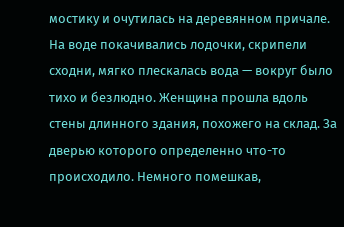мостику и очутилась на деревянном причале. На воде покачивались лодочки, скрипели сходни, мягко плескалась вода — вокруг было тихо и безлюдно. Женщина прошла вдоль стены длинного здания, похожего на склад. За дверью которого определенно что-то происходило. Немного помешкав,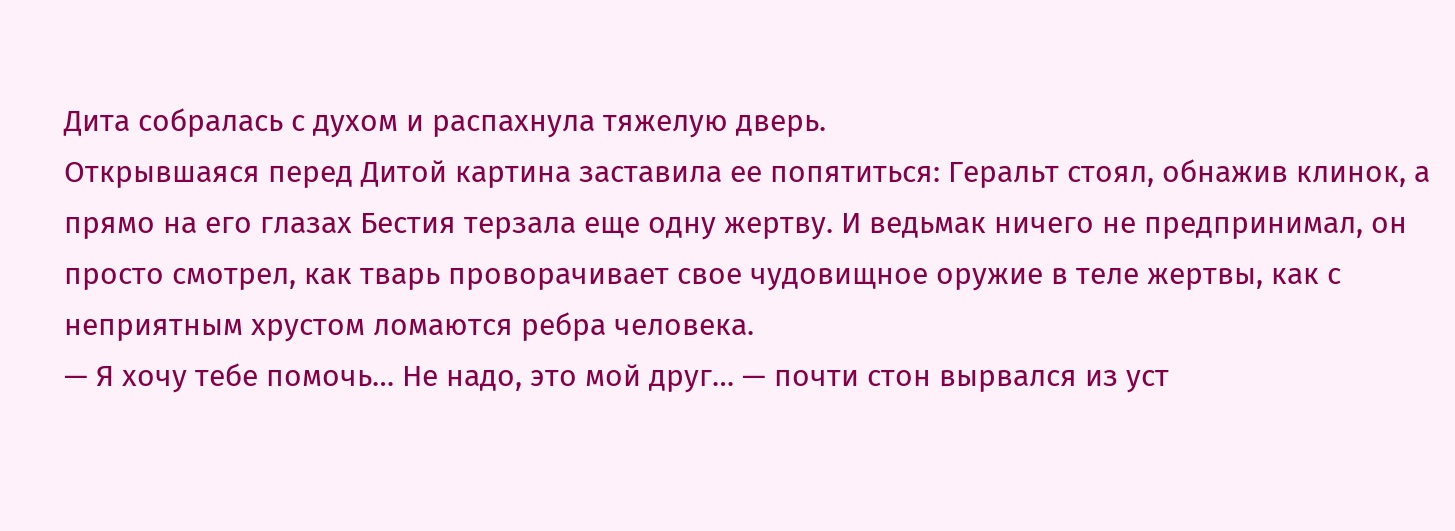Дита собралась с духом и распахнула тяжелую дверь.
Открывшаяся перед Дитой картина заставила ее попятиться: Геральт стоял, обнажив клинок, а прямо на его глазах Бестия терзала еще одну жертву. И ведьмак ничего не предпринимал, он просто смотрел, как тварь проворачивает свое чудовищное оружие в теле жертвы, как с неприятным хрустом ломаются ребра человека.
— Я хочу тебе помочь… Не надо, это мой друг… — почти стон вырвался из уст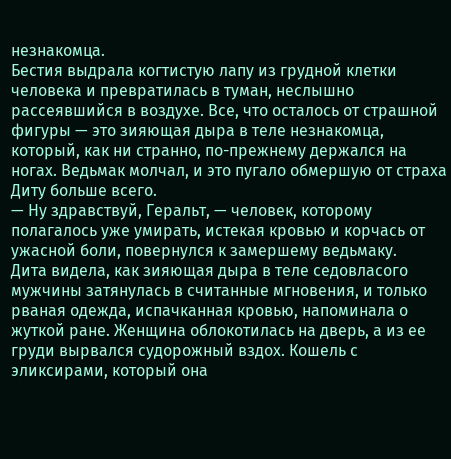незнакомца.
Бестия выдрала когтистую лапу из грудной клетки человека и превратилась в туман, неслышно рассеявшийся в воздухе. Все, что осталось от страшной фигуры — это зияющая дыра в теле незнакомца, который, как ни странно, по-прежнему держался на ногах. Ведьмак молчал, и это пугало обмершую от страха Диту больше всего.
— Ну здравствуй, Геральт, — человек, которому полагалось уже умирать, истекая кровью и корчась от ужасной боли, повернулся к замершему ведьмаку.
Дита видела, как зияющая дыра в теле седовласого мужчины затянулась в считанные мгновения, и только рваная одежда, испачканная кровью, напоминала о жуткой ране. Женщина облокотилась на дверь, а из ее груди вырвался судорожный вздох. Кошель с эликсирами, который она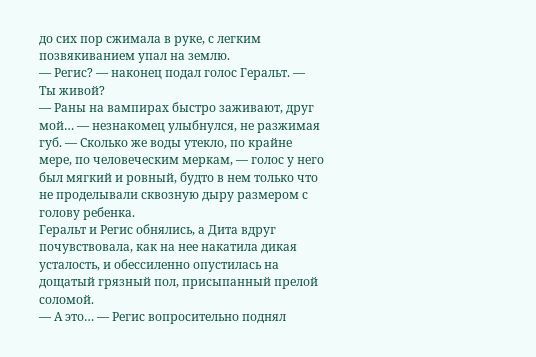до сих пор сжимала в руке, с легким позвякиванием упал на землю.
— Регис? — наконец подал голос Геральт. — Ты живой?
— Раны на вампирах быстро заживают, друг мой… — незнакомец улыбнулся, не разжимая губ. — Сколько же воды утекло, по крайне мере, по человеческим меркам, — голос у него был мягкий и ровный, будто в нем только что не проделывали сквозную дыру размером с голову ребенка.
Геральт и Регис обнялись, а Дита вдруг почувствовала, как на нее накатила дикая усталость, и обессиленно опустилась на дощатый грязный пол, присыпанный прелой соломой.
— А это… — Регис вопросительно поднял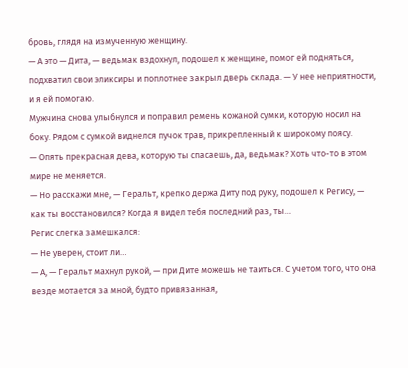бровь, глядя на измученную женщину.
— А это — Дита, — ведьмак вздохнул, подошел к женщине, помог ей подняться, подхватил свои эликсиры и поплотнее закрыл дверь склада. — У нее неприятности, и я ей помогаю.
Мужчина снова улыбнулся и поправил ремень кожаной сумки, которую носил на боку. Рядом с сумкой виднелся пучок трав, прикрепленный к широкому поясу.
— Опять прекрасная дева, которую ты спасаешь, да, ведьмак? Хоть что-то в этом мире не меняется.
— Но расскажи мне, — Геральт, крепко держа Диту под руку, подошел к Регису, — как ты восстановился? Когда я видел тебя последний раз, ты…
Регис слегка замешкался:
— Не уверен, стоит ли…
— А, — Геральт махнул рукой, — при Дите можешь не таиться. С учетом того, что она везде мотается за мной, будто привязанная,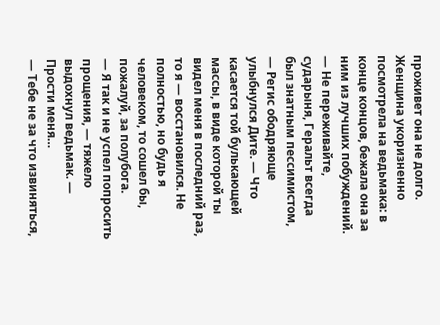проживет она не долго.
Женщина укоризненно посмотрела на ведьмака: в конце концов, бежала она за ним из лучших побуждений.
— Не переживайте, сударыня, Геральт всегда был знатным пессимистом, — Регис ободряюще улыбнулся Дите. — Что касается той булькающей массы, в виде которой ты видел меня в последний раз, то я — восстановился. Не полностью, но будь я человеком, то сошел бы, пожалуй, за полубога.
— Я так и не успел попросить прощения, — тяжело выдохнул ведьмак. — Прости меня…
— Тебе не за что извиняться,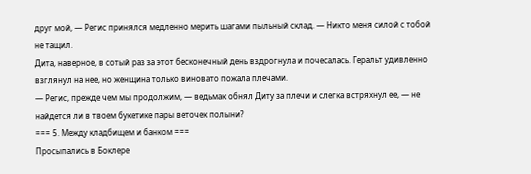друг мой, — Регис принялся медленно мерить шагами пыльный склад. — Никто меня силой с тобой не тащил.
Дита, наверное, в сотый раз за этот бесконечный день вздрогнула и почесалась. Геральт удивленно взглянул на нее, но женщина только виновато пожала плечами.
— Регис, прежде чем мы продолжим, — ведьмак обнял Диту за плечи и слегка встряхнул ее, — не найдется ли в твоем букетике пары веточек полыни?
=== 5. Между кладбищем и банком ===
Просыпались в Боклере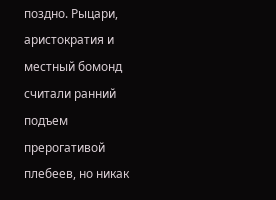поздно. Рыцари, аристократия и местный бомонд считали ранний подъем прерогативой плебеев, но никак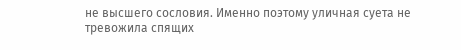не высшего сословия. Именно поэтому уличная суета не тревожила спящих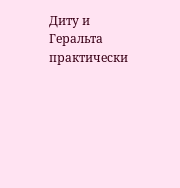Диту и Геральта практически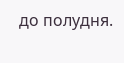до полудня.